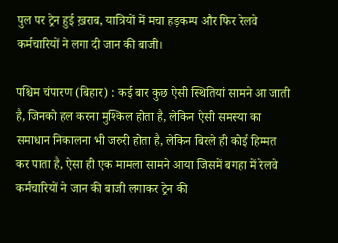पुल पर ट्रेन हुई ख़राब, यात्रियों में मचा हड़कम्प और फिर रेलवे कर्मचारियों ने लगा दी जान की बाजी।

पश्चिम चंपारण (बिहार) : कई बार कुछ ऐसी स्थितियां सामने आ जाती है, जिनको हल करना मुश्किल होता है, लेकिन ऐसी समस्या का समाधान निकालना भी जरुरी होता है, लेकिन बिरले ही कोई हिम्मत कर पाता है, ऐसा ही एक मामला सामने आया जिसमें बगहा में रेलवे कर्मचारियों ने जान की बाजी लगाकर ट्रेन की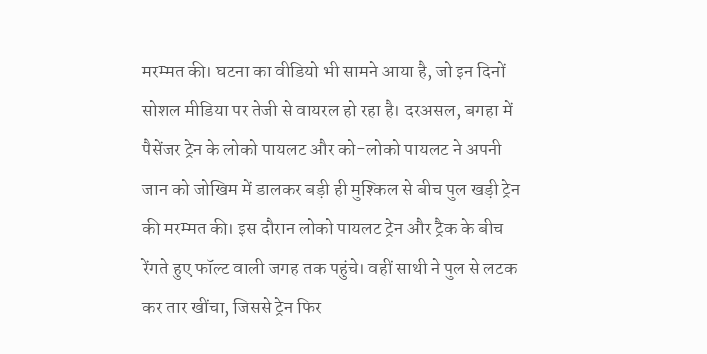मरम्मत की। घटना का वीडियो भी सामने आया है, जो इन दिनों सोशल मीडिया पर तेजी से वायरल हो रहा है। दरअसल, बगहा में पैसेंजर ट्रेन के लोको पायलट और को-लोको पायलट ने अपनी जान को जोखिम में डालकर बड़ी ही मुश्किल से बीच पुल खड़ी ट्रेन की मरम्मत की। इस दौरान लोको पायलट ट्रेन और ट्रैक के बीच रेंगते हुए फॉल्ट वाली जगह तक पहुंचे। वहीं साथी ने पुल से लटक कर तार खींचा, जिससे ट्रेन फिर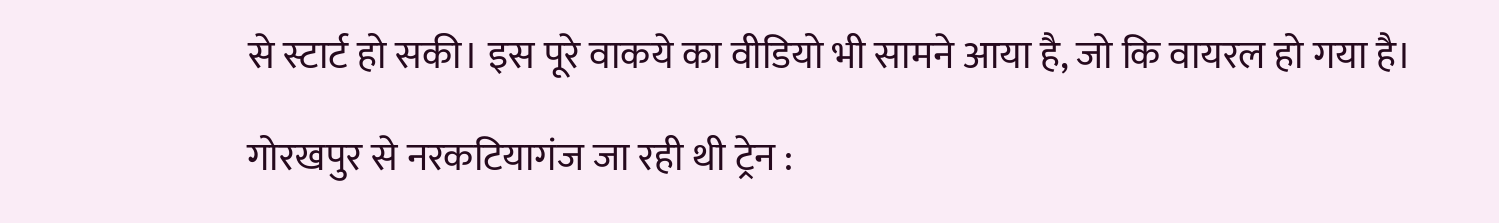से स्टार्ट हो सकी। इस पूरे वाकये का वीडियो भी सामने आया है, जो कि वायरल हो गया है।

गोरखपुर से नरकटियागंज जा रही थी ट्रेन :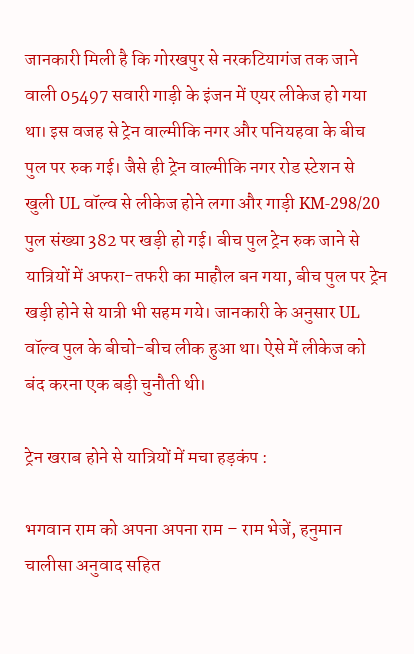जानकारी मिली है कि गोरखपुर से नरकटियागंज तक जाने वाली 05497 सवारी गाड़ी के इंजन में एयर लीकेज हो गया था। इस वजह से ट्रेन वाल्मीकि नगर और पनियहवा के बीच पुल पर रुक गई। जैसे ही ट्रेन वाल्मीकि नगर रोड स्टेशन से खुली UL वॉल्व से लीकेज होने लगा और गाड़ी KM-298/20 पुल संख्या 382 पर खड़ी हो गई। बीच पुल ट्रेन रुक जाने से यात्रियों में अफरा-तफरी का माहौल बन गया, बीच पुल पर ट्रेन खड़ी होने से यात्री भी सहम गये। जानकारी के अनुसार UL वॉल्व पुल के बीचो-बीच लीक हुआ था। ऐसे में लीकेज को बंद करना एक बड़ी चुनौती थी।

ट्रेन खराब होने से यात्रियों में मचा हड़कंप :

भगवान राम को अपना अपना राम – राम भेजें, हनुमान चालीसा अनुवाद सहित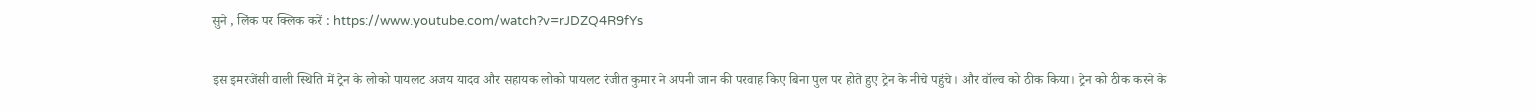सुने , लिंक पर क्लिक करें : https://www.youtube.com/watch?v=rJDZQ4R9fYs

इस इमरजेंसी वाली स्थिति में ट्रेन के लोको पायलट अजय यादव और सहायक लोको पायलट रंजीत कुमार ने अपनी जान की परवाह किए बिना पुल पर होते हुए ट्रेन के नीचे पहुंचे। और वॉल्व को ठीक किया। ट्रेन को ठीक करने के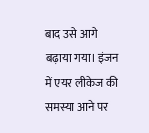बाद उसे आगे बढ़ाया गया। इंजन में एयर लीकेज की समस्या आने पर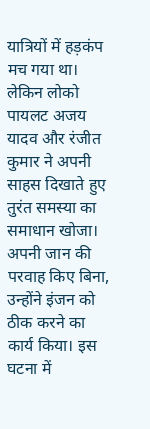यात्रियों में हड़कंप मच गया था। लेकिन लोको पायलट अजय यादव और रंजीत कुमार ने अपनी साहस दिखाते हुए तुरंत समस्या का समाधान खोजा। अपनी जान की परवाह किए बिना, उन्होंने इंजन को ठीक करने का कार्य किया। इस घटना में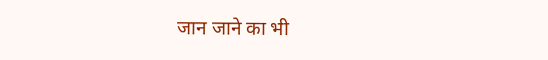जान जाने का भी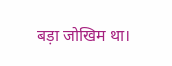बड़ा जोखिम था।